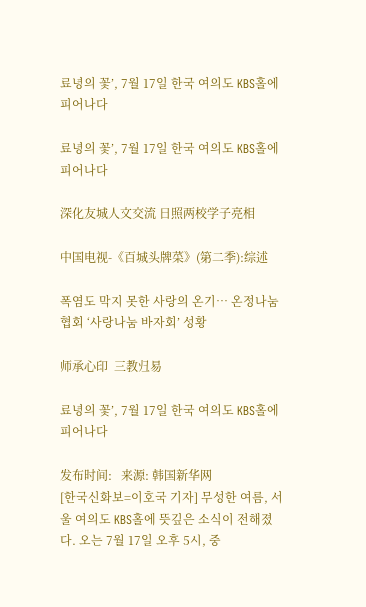료녕의 꽃’, 7월 17일 한국 여의도 KBS홀에 피어나다

료녕의 꽃’, 7월 17일 한국 여의도 KBS홀에 피어나다

深化友城人文交流 日照两校学子亮相

中国电视-《百城头牌菜》(第二季):综述

폭염도 막지 못한 사랑의 온기… 온정나눔협회 ‘사랑나눔 바자회’ 성황

师承心印  三教归易

료녕의 꽃’, 7월 17일 한국 여의도 KBS홀에 피어나다

发布时间:   来源: 韩国新华网
[한국신화보=이호국 기자] 무성한 여름, 서울 여의도 KBS홀에 뜻깊은 소식이 전해졌다. 오는 7월 17일 오후 5시, 중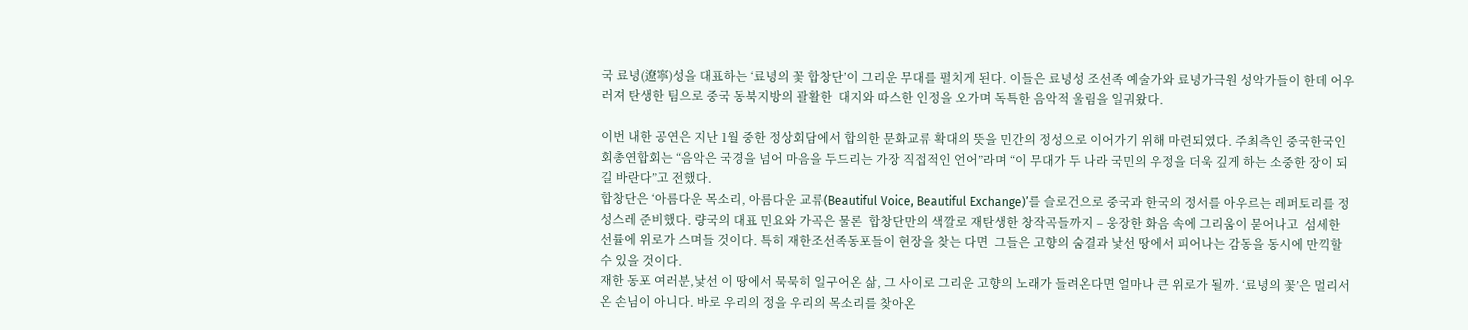국 료녕(遼寧)성을 대표하는 ‘료녕의 꽃 합창단’이 그리운 무대를 펼치게 된다. 이들은 료녕성 조선족 예술가와 료녕가극원 성악가들이 한데 어우러져 탄생한 팀으로 중국 동북지방의 괄활한  대지와 따스한 인정을 오가며 독특한 음악적 울림을 일궈왔다.

이번 내한 공연은 지난 1월 중한 정상회담에서 합의한 문화교류 확대의 뜻을 민간의 정성으로 이어가기 위해 마련되였다. 주최측인 중국한국인회총연합회는 “음악은 국경을 넘어 마음을 두드리는 가장 직접적인 언어”라며 “이 무대가 두 나라 국민의 우정을 더욱 깊게 하는 소중한 장이 되길 바란다”고 전했다.
합창단은 ‘아름다운 목소리, 아름다운 교류(Beautiful Voice, Beautiful Exchange)’를 슬로건으로 중국과 한국의 정서를 아우르는 레퍼토리를 정성스레 준비했다. 량국의 대표 민요와 가곡은 물론  합창단만의 색깔로 재탄생한 창작곡들까지 – 웅장한 화음 속에 그리움이 묻어나고  섬세한 선률에 위로가 스며들 것이다. 특히 재한조선족동포들이 현장을 찾는 다면  그들은 고향의 숨결과 낯선 땅에서 피어나는 감동을 동시에 만끽할 수 있을 것이다.
재한 동포 여러분,낯선 이 땅에서 묵묵히 일구어온 삶, 그 사이로 그리운 고향의 노래가 들려온다면 얼마나 큰 위로가 될까. ‘료녕의 꽃’은 멀리서 온 손님이 아니다. 바로 우리의 정을 우리의 목소리를 찾아온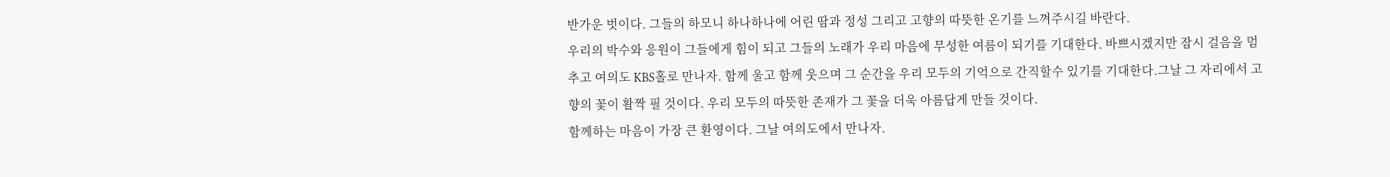반가운 벗이다. 그들의 하모니 하나하나에 어린 땀과 정성 그리고 고향의 따뜻한 온기를 느껴주시길 바란다.
우리의 박수와 응원이 그들에게 힘이 되고 그들의 노래가 우리 마음에 무성한 여름이 되기를 기대한다. 바쁘시겠지만 잠시 걸음을 멈추고 여의도 KBS홀로 만나자. 함께 울고 함께 웃으며 그 순간을 우리 모두의 기억으로 간직할수 있기를 기대한다.그날 그 자리에서 고향의 꽃이 활짝 필 것이다. 우리 모두의 따뜻한 존재가 그 꽃을 더욱 아름답게 만들 것이다.
함께하는 마음이 가장 큰 환영이다. 그날 여의도에서 만나자.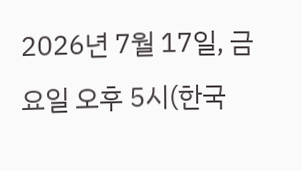2026년 7월 17일, 금요일 오후 5시(한국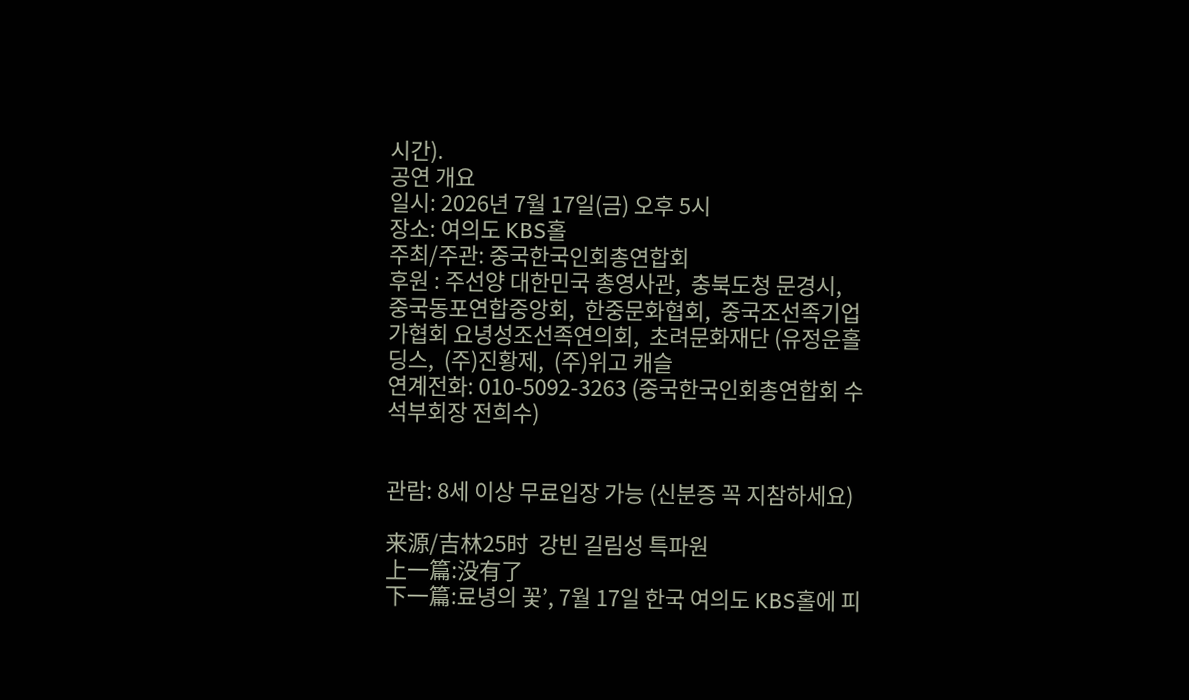시간).
공연 개요
일시: 2026년 7월 17일(금) 오후 5시
장소: 여의도 KBS홀
주최/주관: 중국한국인회총연합회
후원 : 주선양 대한민국 총영사관,  충북도청 문경시,  중국동포연합중앙회,  한중문화협회,  중국조선족기업가협회 요녕성조선족연의회,  초려문화재단 (유정운홀딩스,  (주)진황제,  (주)위고 캐슬
연계전화: 010-5092-3263 (중국한국인회총연합회 수석부회장 전희수)


관람: 8세 이상 무료입장 가능 (신분증 꼭 지참하세요)

来源/吉林25时  강빈 길림성 특파원
上一篇:没有了
下一篇:료녕의 꽃’, 7월 17일 한국 여의도 KBS홀에 피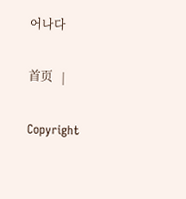어나다

首页   |

Copyright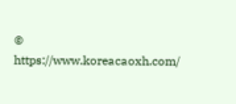© https://www.koreacaoxh.com/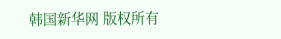韩国新华网 版权所有